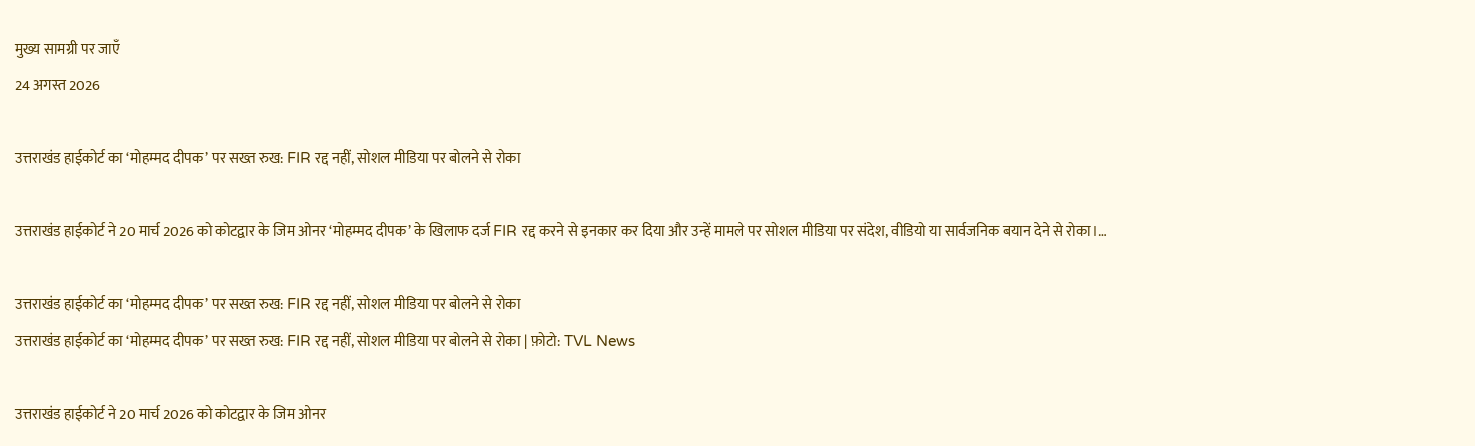मुख्य सामग्री पर जाएँ
24 अगस्त 2026

उत्तराखंड हाईकोर्ट का ‘मोहम्मद दीपक’ पर सख्त रुख: FIR रद्द नहीं, सोशल मीडिया पर बोलने से रोका

उत्तराखंड हाईकोर्ट ने 20 मार्च 2026 को कोटद्वार के जिम ओनर ‘मोहम्मद दीपक’ के खिलाफ दर्ज FIR रद्द करने से इनकार कर दिया और उन्हें मामले पर सोशल मीडिया पर संदेश, वीडियो या सार्वजनिक बयान देने से रोका।…

उत्तराखंड हाईकोर्ट का ‘मोहम्मद दीपक’ पर सख्त रुख: FIR रद्द नहीं, सोशल मीडिया पर बोलने से रोका
उत्तराखंड हाईकोर्ट का ‘मोहम्मद दीपक’ पर सख्त रुख: FIR रद्द नहीं, सोशल मीडिया पर बोलने से रोका | फ़ोटो: TVL News

उत्तराखंड हाईकोर्ट ने 20 मार्च 2026 को कोटद्वार के जिम ओनर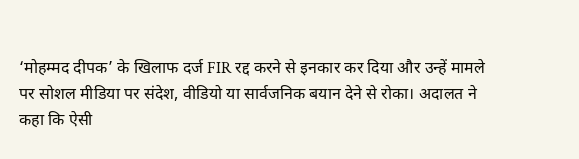‘मोहम्मद दीपक’ के खिलाफ दर्ज FIR रद्द करने से इनकार कर दिया और उन्हें मामले पर सोशल मीडिया पर संदेश, वीडियो या सार्वजनिक बयान देने से रोका। अदालत ने कहा कि ऐसी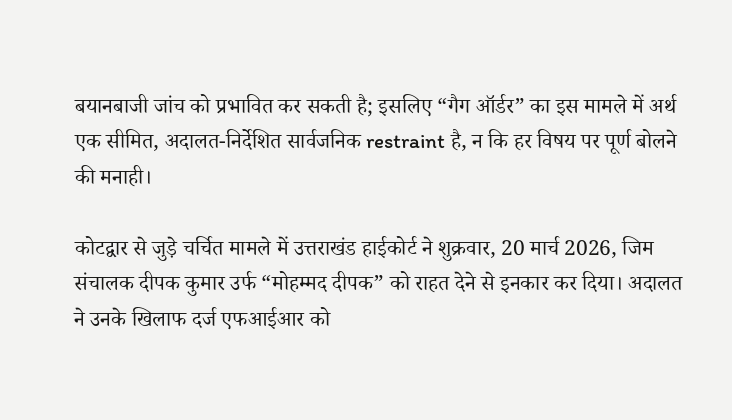बयानबाजी जांच को प्रभावित कर सकती है; इसलिए “गैग ऑर्डर” का इस मामले में अर्थ एक सीमित, अदालत-निर्देशित सार्वजनिक restraint है, न कि हर विषय पर पूर्ण बोलने की मनाही।

कोटद्वार से जुड़े चर्चित मामले में उत्तराखंड हाईकोर्ट ने शुक्रवार, 20 मार्च 2026, जिम संचालक दीपक कुमार उर्फ “मोहम्मद दीपक” को राहत देने से इनकार कर दिया। अदालत ने उनके खिलाफ दर्ज एफआईआर को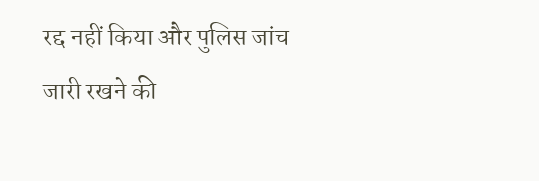रद्द नहीं किया और पुलिस जांच जारी रखने की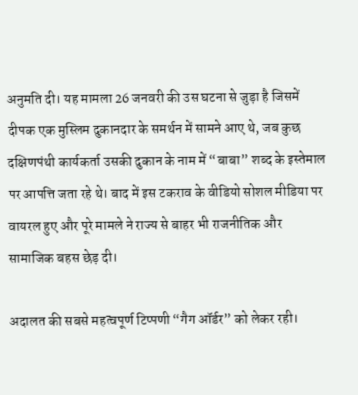अनुमति दी। यह मामला 26 जनवरी की उस घटना से जुड़ा है जिसमें दीपक एक मुस्लिम दुकानदार के समर्थन में सामने आए थे, जब कुछ दक्षिणपंथी कार्यकर्ता उसकी दुकान के नाम में “बाबा” शब्द के इस्तेमाल पर आपत्ति जता रहे थे। बाद में इस टकराव के वीडियो सोशल मीडिया पर वायरल हुए और पूरे मामले ने राज्य से बाहर भी राजनीतिक और सामाजिक बहस छेड़ दी।

अदालत की सबसे महत्वपूर्ण टिप्पणी “गैग ऑर्डर” को लेकर रही।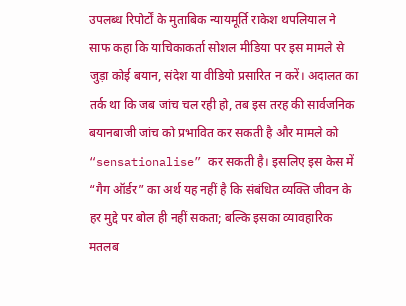उपलब्ध रिपोर्टों के मुताबिक न्यायमूर्ति राकेश थपलियाल ने साफ कहा कि याचिकाकर्ता सोशल मीडिया पर इस मामले से जुड़ा कोई बयान, संदेश या वीडियो प्रसारित न करें। अदालत का तर्क था कि जब जांच चल रही हो, तब इस तरह की सार्वजनिक बयानबाजी जांच को प्रभावित कर सकती है और मामले को “sensationalise” कर सकती है। इसलिए इस केस में “गैग ऑर्डर” का अर्थ यह नहीं है कि संबंधित व्यक्ति जीवन के हर मुद्दे पर बोल ही नहीं सकता; बल्कि इसका व्यावहारिक मतलब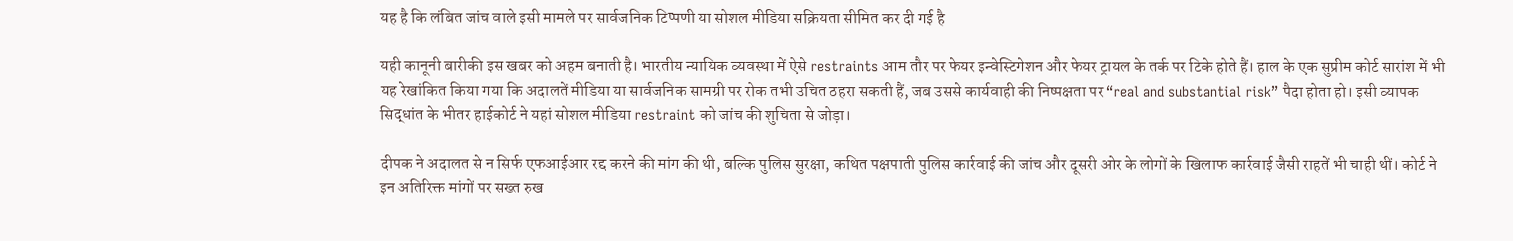यह है कि लंबित जांच वाले इसी मामले पर सार्वजनिक टिप्पणी या सोशल मीडिया सक्रियता सीमित कर दी गई है

यही कानूनी बारीकी इस खबर को अहम बनाती है। भारतीय न्यायिक व्यवस्था में ऐसे restraints आम तौर पर फेयर इन्वेस्टिगेशन और फेयर ट्रायल के तर्क पर टिके होते हैं। हाल के एक सुप्रीम कोर्ट सारांश में भी यह रेखांकित किया गया कि अदालतें मीडिया या सार्वजनिक सामग्री पर रोक तभी उचित ठहरा सकती हैं, जब उससे कार्यवाही की निष्पक्षता पर “real and substantial risk” पैदा होता हो। इसी व्यापक सिद्धांत के भीतर हाईकोर्ट ने यहां सोशल मीडिया restraint को जांच की शुचिता से जोड़ा।

दीपक ने अदालत से न सिर्फ एफआईआर रद्द करने की मांग की थी, बल्कि पुलिस सुरक्षा, कथित पक्षपाती पुलिस कार्रवाई की जांच और दूसरी ओर के लोगों के खिलाफ कार्रवाई जैसी राहतें भी चाही थीं। कोर्ट ने इन अतिरिक्त मांगों पर सख्त रुख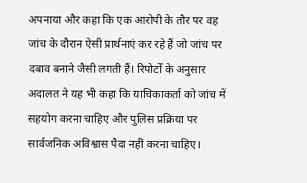अपनाया और कहा कि एक आरोपी के तौर पर वह जांच के दौरान ऐसी प्रार्थनाएं कर रहे हैं जो जांच पर दबाव बनाने जैसी लगती हैं। रिपोर्टों के अनुसार अदालत ने यह भी कहा कि याचिकाकर्ता को जांच में सहयोग करना चाहिए और पुलिस प्रक्रिया पर सार्वजनिक अविश्वास पैदा नहीं करना चाहिए।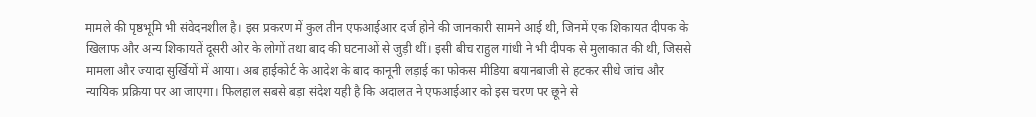मामले की पृष्ठभूमि भी संवेदनशील है। इस प्रकरण में कुल तीन एफआईआर दर्ज होने की जानकारी सामने आई थी, जिनमें एक शिकायत दीपक के खिलाफ और अन्य शिकायतें दूसरी ओर के लोगों तथा बाद की घटनाओं से जुड़ी थीं। इसी बीच राहुल गांधी ने भी दीपक से मुलाकात की थी, जिससे मामला और ज्यादा सुर्खियों में आया। अब हाईकोर्ट के आदेश के बाद कानूनी लड़ाई का फोकस मीडिया बयानबाजी से हटकर सीधे जांच और न्यायिक प्रक्रिया पर आ जाएगा। फिलहाल सबसे बड़ा संदेश यही है कि अदालत ने एफआईआर को इस चरण पर छूने से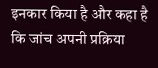इनकार किया है और कहा है कि जांच अपनी प्रक्रिया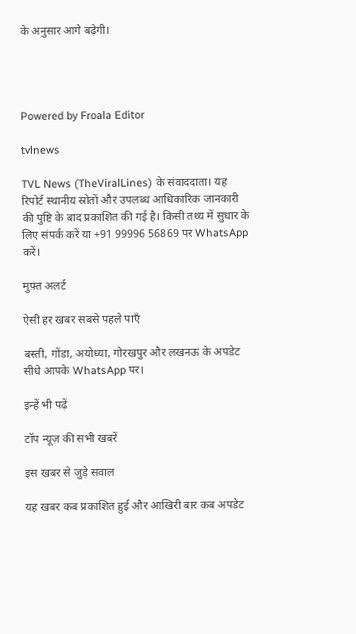के अनुसार आगे बढ़ेगी।




Powered by Froala Editor

tvlnews

TVL News (TheViralLines) के संवाददाता। यह रिपोर्ट स्थानीय स्रोतों और उपलब्ध आधिकारिक जानकारी की पुष्टि के बाद प्रकाशित की गई है। किसी तथ्य में सुधार के लिए संपर्क करें या +91 99996 56869 पर WhatsApp करें।

मुफ़्त अलर्ट

ऐसी हर खबर सबसे पहले पाएँ

बस्ती, गोंडा, अयोध्या, गोरखपुर और लखनऊ के अपडेट सीधे आपके WhatsApp पर।

इन्हें भी पढ़ें

टॉप न्यूज़ की सभी खबरें

इस खबर से जुड़े सवाल

यह खबर कब प्रकाशित हुई और आखिरी बार कब अपडेट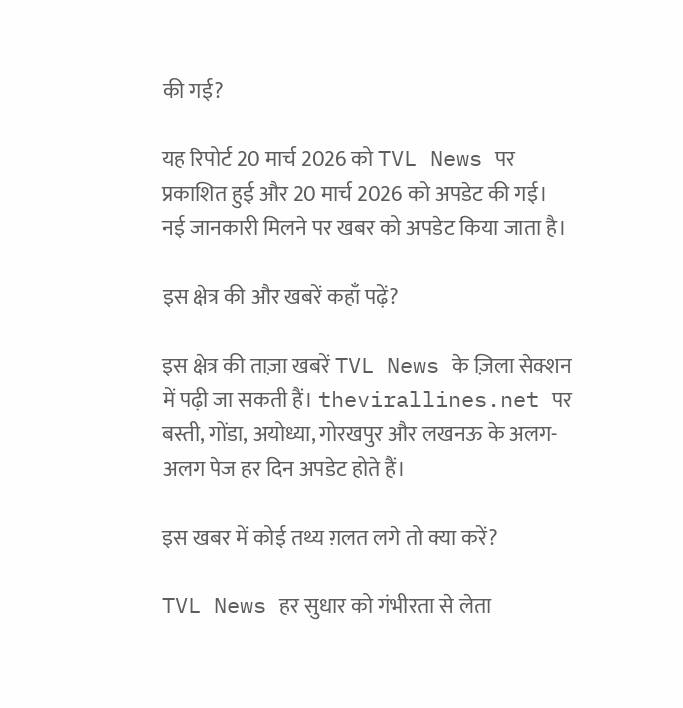की गई?

यह रिपोर्ट 20 मार्च 2026 को TVL News पर प्रकाशित हुई और 20 मार्च 2026 को अपडेट की गई। नई जानकारी मिलने पर खबर को अपडेट किया जाता है।

इस क्षेत्र की और खबरें कहाँ पढ़ें?

इस क्षेत्र की ताज़ा खबरें TVL News के ज़िला सेक्शन में पढ़ी जा सकती हैं। thevirallines.net पर बस्ती, गोंडा, अयोध्या, गोरखपुर और लखनऊ के अलग-अलग पेज हर दिन अपडेट होते हैं।

इस खबर में कोई तथ्य ग़लत लगे तो क्या करें?

TVL News हर सुधार को गंभीरता से लेता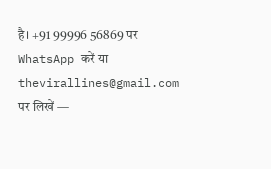है। +91 99996 56869 पर WhatsApp करें या thevirallines@gmail.com पर लिखें —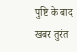पुष्टि के बाद खबर तुरंत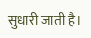सुधारी जाती है।